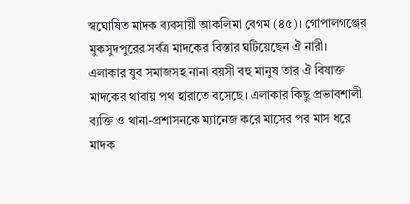স্বঘোষিত মাদক ব্যবসায়ী আকলিমা বেগম (৪৫)। গোপালগঞ্জের মুকসুদপুরের সর্বত্র মাদকের বিস্তার ঘটিয়েছেন ঐ নারী। এলাকার যুব সমাজসহ নানা বয়সী বহু মানুষ তার ঐ বিষাক্ত মাদকের থাবায় পথ হারাতে বসেছে। এলাকার কিছু প্রভাবশালী ব্যক্তি ও থানা-প্রশাসনকে ম্যানেজ করে মাসের পর মাস ধরে মাদক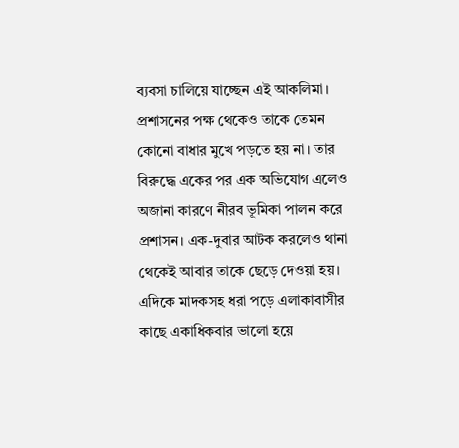ব্যবসা চালিয়ে যাচ্ছেন এই আকলিমা।
প্রশাসনের পক্ষ থেকেও তাকে তেমন কোনো বাধার মুখে পড়তে হয় না। তার বিরুদ্ধে একের পর এক অভিযোগ এলেও অজানা কারণে নীরব ভূমিকা পালন করে প্রশাসন। এক-দুবার আটক করলেও থানা থেকেই আবার তাকে ছেড়ে দেওয়া হয়।
এদিকে মাদকসহ ধরা পড়ে এলাকাবাসীর কাছে একাধিকবার ভালো হয়ে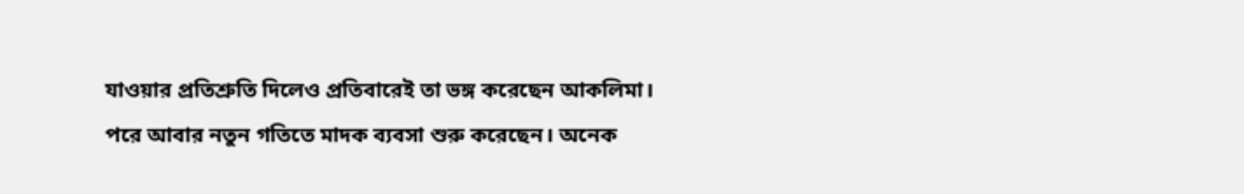যাওয়ার প্রতিশ্রুতি দিলেও প্রতিবারেই তা ভঙ্গ করেছেন আকলিমা। পরে আবার নতুন গতিতে মাদক ব্যবসা শুরু করেছেন। অনেক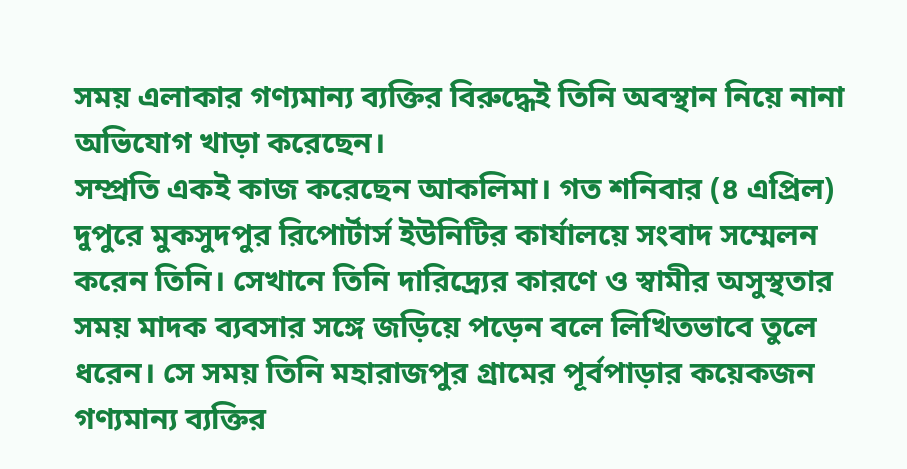সময় এলাকার গণ্যমান্য ব্যক্তির বিরুদ্ধেই তিনি অবস্থান নিয়ে নানা অভিযোগ খাড়া করেছেন।
সম্প্রতি একই কাজ করেছেন আকলিমা। গত শনিবার (৪ এপ্রিল) দুপুরে মুকসুদপুর রিপোর্টার্স ইউনিটির কার্যালয়ে সংবাদ সম্মেলন করেন তিনি। সেখানে তিনি দারিদ্র্যের কারণে ও স্বামীর অসুস্থতার সময় মাদক ব্যবসার সঙ্গে জড়িয়ে পড়েন বলে লিখিতভাবে তুলে ধরেন। সে সময় তিনি মহারাজপুর গ্রামের পূর্বপাড়ার কয়েকজন গণ্যমান্য ব্যক্তির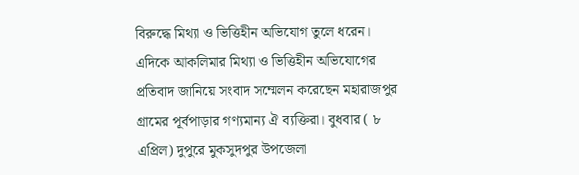বিরুদ্ধে মিথ্যা ও ভিত্তিহীন অভিযোগ তুলে ধরেন।
এদিকে আকলিমার মিথ্যা ও ভিত্তিহীন অভিযোগের প্রতিবাদ জানিয়ে সংবাদ সম্মেলন করেছেন মহারাজপুর গ্রামের পূর্বপাড়ার গণ্যমান্য ঐ ব্যক্তিরা। বুধবার ( ৮ এপ্রিল) দুপুরে মুকসুদপুর উপজেলা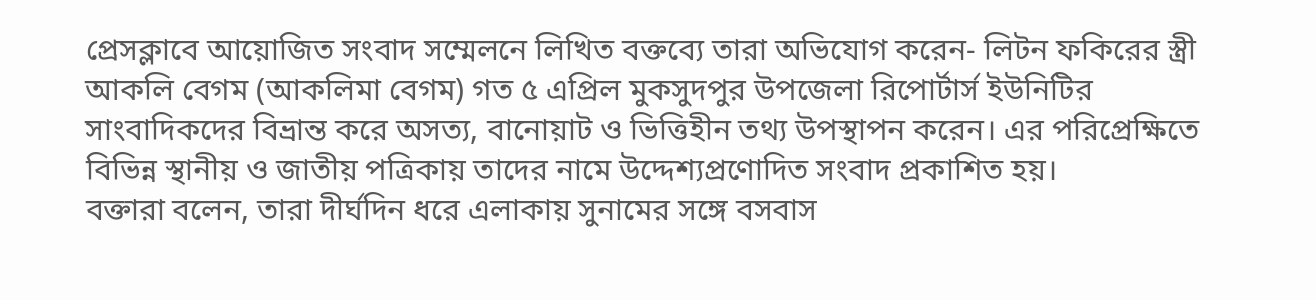প্রেসক্লাবে আয়োজিত সংবাদ সম্মেলনে লিখিত বক্তব্যে তারা অভিযোগ করেন- লিটন ফকিরের স্ত্রী আকলি বেগম (আকলিমা বেগম) গত ৫ এপ্রিল মুকসুদপুর উপজেলা রিপোর্টার্স ইউনিটির সাংবাদিকদের বিভ্রান্ত করে অসত্য, বানোয়াট ও ভিত্তিহীন তথ্য উপস্থাপন করেন। এর পরিপ্রেক্ষিতে বিভিন্ন স্থানীয় ও জাতীয় পত্রিকায় তাদের নামে উদ্দেশ্যপ্রণোদিত সংবাদ প্রকাশিত হয়।
বক্তারা বলেন, তারা দীর্ঘদিন ধরে এলাকায় সুনামের সঙ্গে বসবাস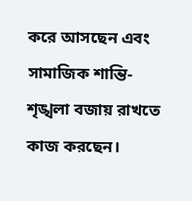করে আসছেন এবং সামাজিক শান্তি-শৃঙ্খলা বজায় রাখতে কাজ করছেন।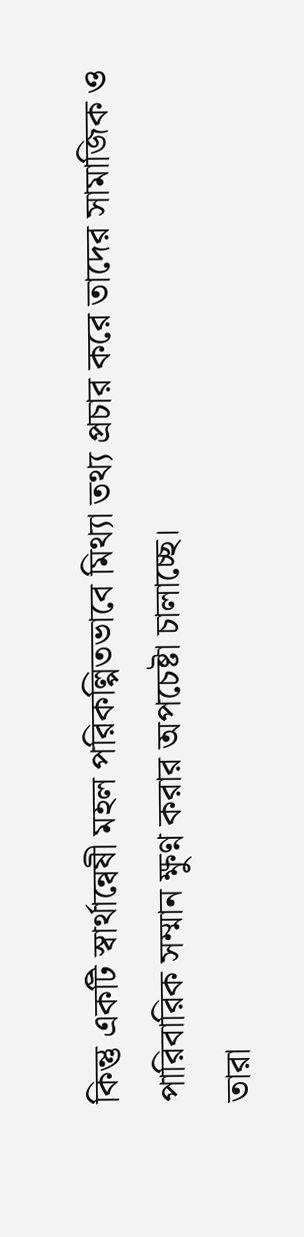কিন্তু একটি স্বার্থান্বেষী মহল পরিকল্পিতভাবে মিথ্যা তথ্য প্রচার করে তাদের সামাজিক ও পারিবারিক সম্মান ক্ষুণ্ন করার অপচেষ্টা চালাচ্ছে।
তারা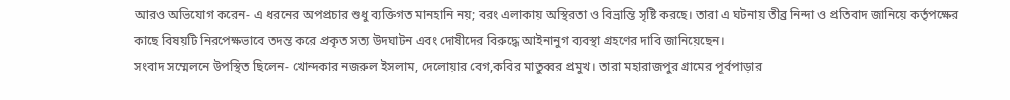আরও অভিযোগ করেন- এ ধরনের অপপ্রচার শুধু ব্যক্তিগত মানহানি নয়; বরং এলাকায় অস্থিরতা ও বিভ্রান্তি সৃষ্টি করছে। তারা এ ঘটনায় তীব্র নিন্দা ও প্রতিবাদ জানিয়ে কর্তৃপক্ষের কাছে বিষয়টি নিরপেক্ষভাবে তদন্ত করে প্রকৃত সত্য উদঘাটন এবং দোষীদের বিরুদ্ধে আইনানুগ ব্যবস্থা গ্রহণের দাবি জানিয়েছেন।
সংবাদ সম্মেলনে উপস্থিত ছিলেন- খোন্দকার নজরুল ইসলাম, দেলোয়ার বেগ,কবির মাতুব্বর প্রমুখ। তারা মহারাজপুর গ্রামের পূর্বপাড়ার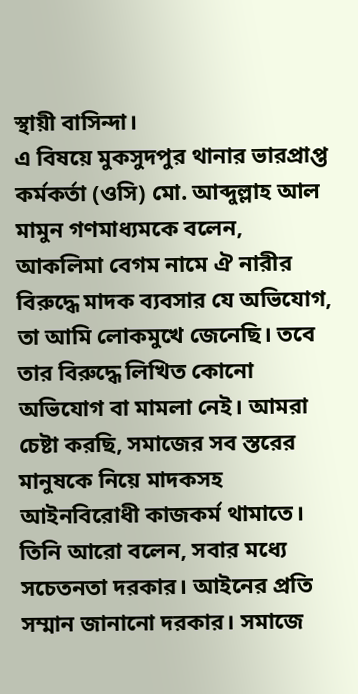স্থায়ী বাসিন্দা।
এ বিষয়ে মুকসুদপুর থানার ভারপ্রাপ্ত কর্মকর্তা (ওসি) মো. আব্দুল্লাহ আল মামুন গণমাধ্যমকে বলেন, আকলিমা বেগম নামে ঐ নারীর বিরুদ্ধে মাদক ব্যবসার যে অভিযোগ, তা আমি লোকমুখে জেনেছি। তবে তার বিরুদ্ধে লিখিত কোনো অভিযোগ বা মামলা নেই। আমরা চেষ্টা করছি, সমাজের সব স্তরের মানুষকে নিয়ে মাদকসহ আইনবিরোধী কাজকর্ম থামাতে।
তিনি আরো বলেন, সবার মধ্যে সচেতনতা দরকার। আইনের প্রতি সম্মান জানানো দরকার। সমাজে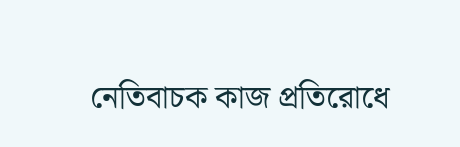নেতিবাচক কাজ প্রতিরোধে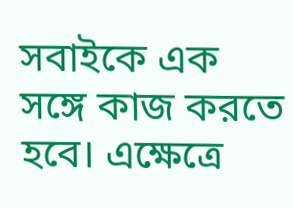সবাইকে এক সঙ্গে কাজ করতে হবে। এক্ষেত্রে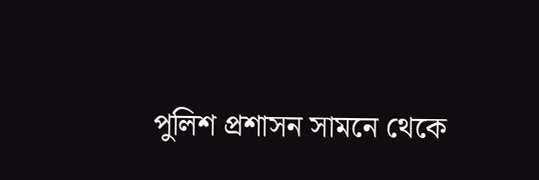পুলিশ প্রশাসন সামনে থেকে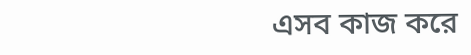এসব কাজ করে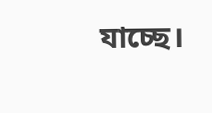যাচ্ছে।